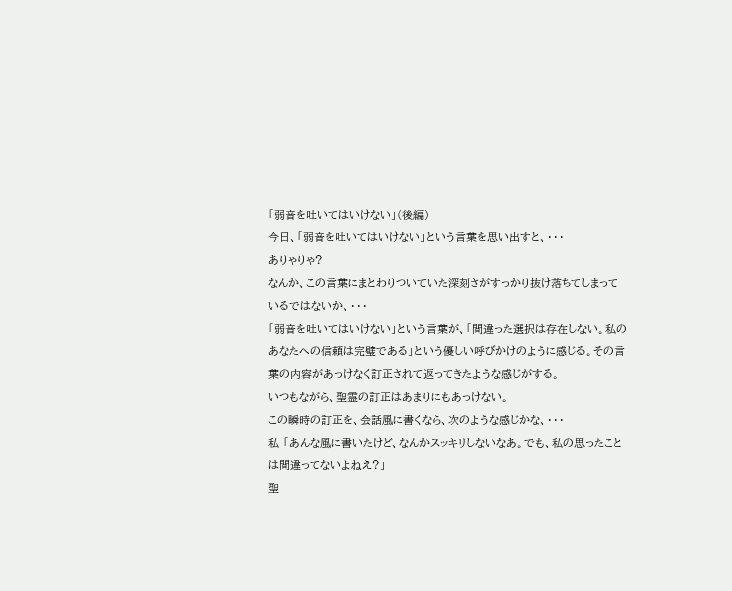「弱音を吐いてはいけない」(後編)
今日、「弱音を吐いてはいけない」という言葉を思い出すと、・・・
ありゃりゃ?
なんか、この言葉にまとわりついていた深刻さがすっかり抜け落ちてしまっているではないか、・・・
「弱音を吐いてはいけない」という言葉が、「間違った選択は存在しない。私のあなたへの信頼は完璧である」という優しい呼びかけのように感じる。その言葉の内容があっけなく訂正されて返ってきたような感じがする。
いつもながら、聖霊の訂正はあまりにもあっけない。
この瞬時の訂正を、会話風に書くなら、次のような感じかな、・・・
私 「あんな風に書いたけど、なんかスッキリしないなあ。でも、私の思ったことは間違ってないよねえ?」
聖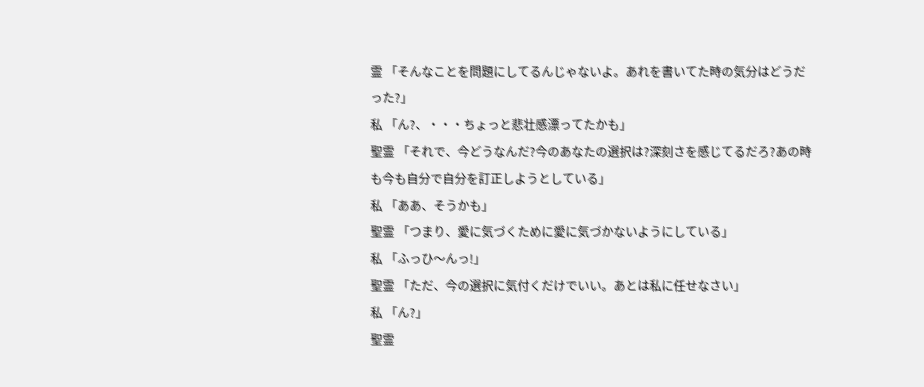霊 「そんなことを問題にしてるんじゃないよ。あれを書いてた時の気分はどうだった?」
私 「ん?、・・・ちょっと悲壮感漂ってたかも」
聖霊 「それで、今どうなんだ?今のあなたの選択は?深刻さを感じてるだろ?あの時も今も自分で自分を訂正しようとしている」
私 「ああ、そうかも」
聖霊 「つまり、愛に気づくために愛に気づかないようにしている」
私 「ふっひ〜んっ!」
聖霊 「ただ、今の選択に気付くだけでいい。あとは私に任せなさい」
私 「ん?」
聖霊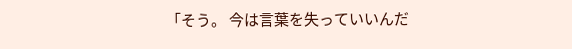「そう。 今は言葉を失っていいんだ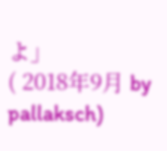よ」
( 2018年9月 by pallaksch)